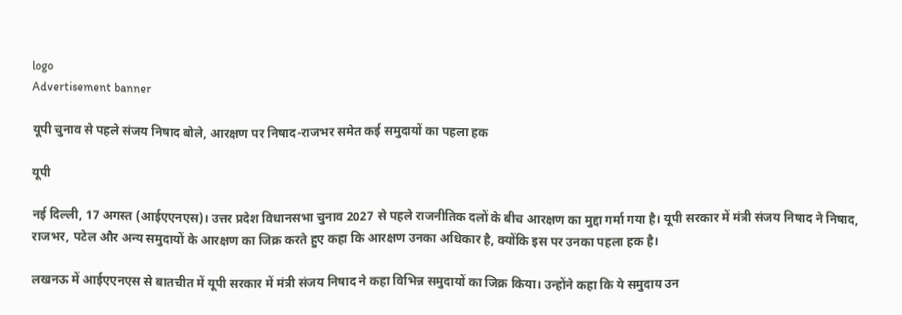logo
Advertisement banner

यूपी चुनाव से पहले संजय निषाद बोले, आरक्षण पर निषाद-राजभर समेत कई समुदायों का पहला हक

यूपी

नई दिल्ली, 17 अगस्त (आईएएनएस)। उत्तर प्रदेश विधानसभा चुनाव 2027 से पहले राजनीतिक दलों के बीच आरक्षण का मुद्दा गर्मा गया है। यूपी सरकार में मंत्री संजय निषाद ने निषाद, राजभर, पटेल और अन्य समुदायों के आरक्षण का जिक्र करते हुए कहा कि आरक्षण उनका अधिकार है, क्योंकि इस पर उनका पहला हक है।

लखनऊ में आईएएनएस से बातचीत में यूपी सरकार में मंत्री संजय निषाद ने कहा विभिन्न समुदायों का जिक्र किया। उन्होंने कहा कि ये समुदाय उन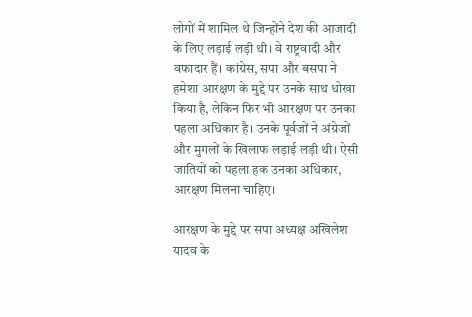लोगों में शामिल थे जिन्होंने देश की आजादी के लिए लड़ाई लड़ी थी। वे राष्ट्रवादी और वफादार हैं। कांग्रेस, सपा और बसपा ने हमेशा आरक्षण के मुद्दे पर उनके साथ धोखा किया है, लेकिन फिर भी आरक्षण पर उनका पहला अधिकार है। उनके पूर्वजों ने अंग्रेजों और मुगलों के खिलाफ लड़ाई लड़ी थी। ऐसी जातियों को पहला हक उनका अधिकार, आरक्षण मिलना चाहिए।

आरक्षण के मुद्दे पर सपा अध्यक्ष अखिलेश यादव के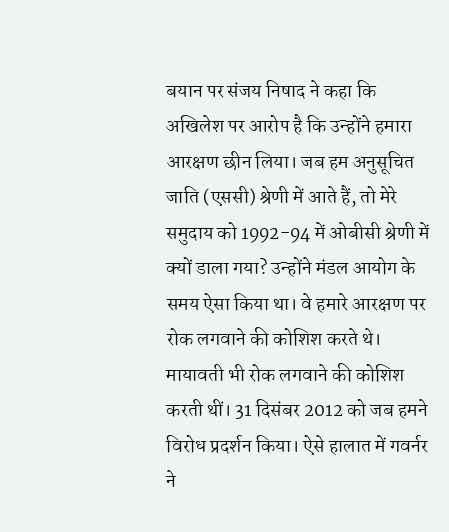बयान पर संजय निषाद ने कहा कि अखिलेश पर आरोप है कि उन्होंने हमारा आरक्षण छीन लिया। जब हम अनुसूचित जाति (एससी) श्रेणी में आते हैं, तो मेरे समुदाय को 1992-94 में ओबीसी श्रेणी में क्यों डाला गया? उन्होंने मंडल आयोग के समय ऐसा किया था। वे हमारे आरक्षण पर रोक लगवाने की कोशिश करते थे। मायावती भी रोक लगवाने की कोशिश करती थीं। 31 दिसंबर 2012 को जब हमने विरोध प्रदर्शन किया। ऐसे हालात में गवर्नर ने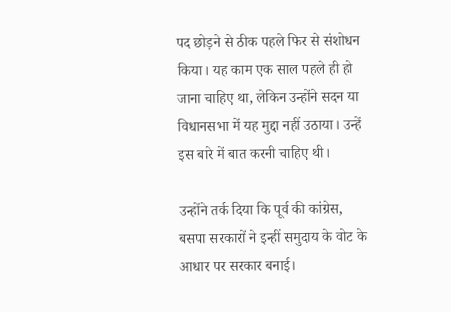पद छोड़ने से ठीक पहले फिर से संशोधन किया। यह काम एक साल पहले ही हो जाना चाहिए था, लेकिन उन्होंने सदन या विधानसभा में यह मुद्दा नहीं उठाया। उन्हें इस बारे में बात करनी चाहिए थी।

उन्होंने तर्क दिया कि पूर्व की कांग्रेस, बसपा सरकारों ने इन्हीं समुदाय के वोट के आधार पर सरकार बनाई।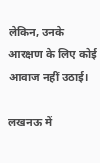लेकिन, उनके आरक्षण के लिए कोई आवाज नहीं उठाई।

लखनऊ में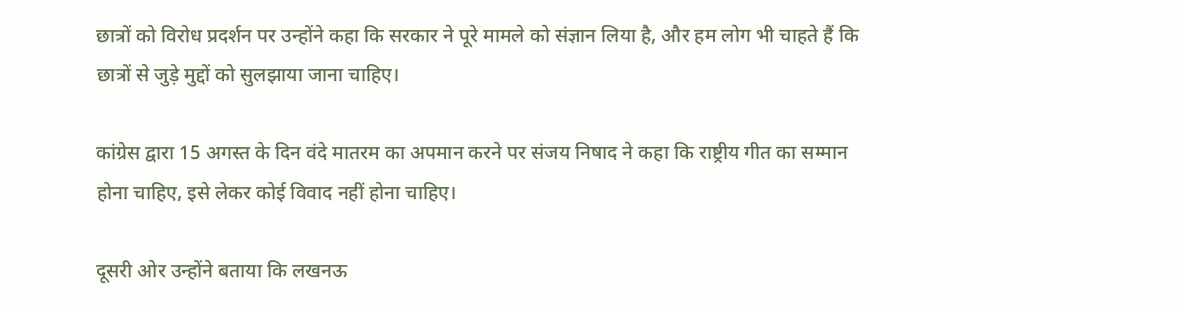छात्रों को विरोध प्रदर्शन पर उन्होंने कहा कि सरकार ने पूरे मामले को संज्ञान लिया है, और हम लोग भी चाहते हैं कि छात्रों से जुड़े मुद्दों को सुलझाया जाना चाहिए।

कांग्रेस द्वारा 15 अगस्त के दिन वंदे मातरम का अपमान करने पर संजय निषाद ने कहा कि राष्ट्रीय गीत का सम्मान होना चाहिए, इसे लेकर कोई विवाद नहीं होना चाहिए।

दूसरी ओर उन्होंने बताया कि लखनऊ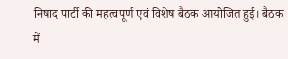निषाद पार्टी की महत्वपूर्ण एवं विशेष बैठक आयोजित हुई। बैठक में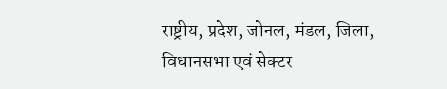राष्ट्रीय, प्रदेश, जोनल, मंडल, जिला, विधानसभा एवं सेक्टर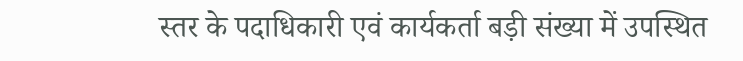स्तर के पदाधिकारी एवं कार्यकर्ता बड़ी संख्या में उपस्थित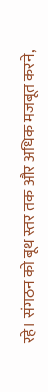रहे। संगठन को बूथ स्तर तक और अधिक मजबूत करने,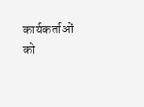कार्यकर्ताओं को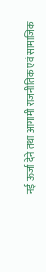नई ऊर्जा देने तथा आगामी राजनीतिक एवं सामाजिक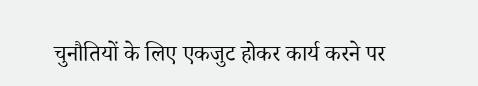चुनौतियों के लिए एकजुट होकर कार्य करने पर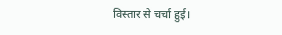विस्तार से चर्चा हुई।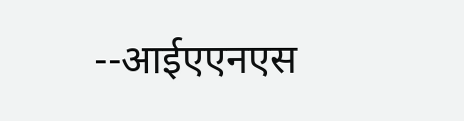--आईएएनएस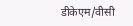डीकेएम/वीसी